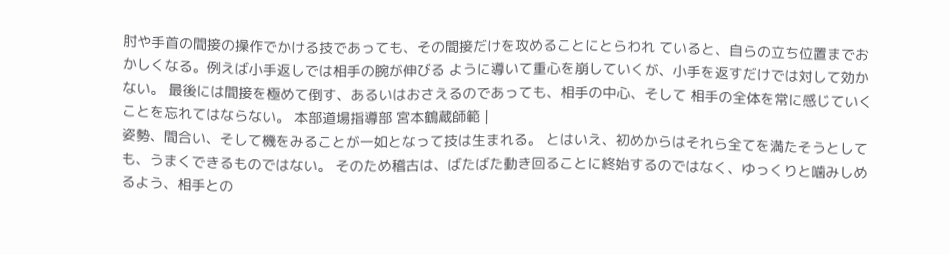肘や手首の間接の操作でかける技であっても、その間接だけを攻めることにとらわれ ていると、自らの立ち位置までおかしくなる。例えば小手返しでは相手の腕が伸びる ように導いて重心を崩していくが、小手を返すだけでは対して効かない。 最後には間接を極めて倒す、あるいはおさえるのであっても、相手の中心、そして 相手の全体を常に感じていくことを忘れてはならない。 本部道場指導部 宮本鶴蔵師範 |
姿勢、間合い、そして機をみることが一如となって技は生まれる。 とはいえ、初めからはそれら全てを満たそうとしても、うまくできるものではない。 そのため稽古は、ばたばた動き回ることに終始するのではなく、ゆっくりと噛みしめ るよう、相手との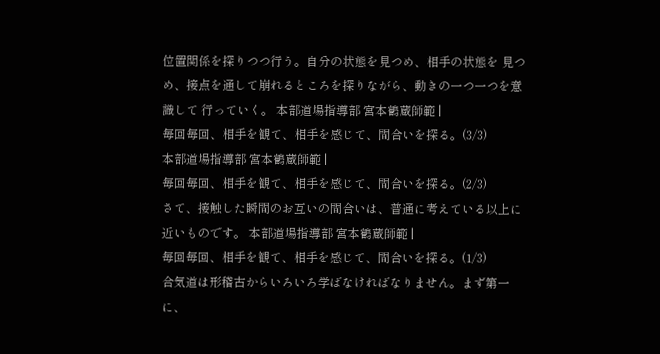位置関係を探りつつ行う。自分の状態を見つめ、相手の状態を 見つめ、接点を通して崩れるところを探りながら、動きの一つ一つを意識して 行っていく。 本部道場指導部 宮本鶴蔵師範 |
毎回毎回、相手を観て、相手を感じて、間合いを探る。(3/3)
本部道場指導部 宮本鶴蔵師範 |
毎回毎回、相手を観て、相手を感じて、間合いを探る。(2/3)
さて、接触した瞬間のお互いの間合いは、普通に考えている以上に近いものです。 本部道場指導部 宮本鶴蔵師範 |
毎回毎回、相手を観て、相手を感じて、間合いを探る。(1/3)
合気道は形稽古からいろいろ学ばなければなりません。まず第一に、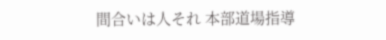間合いは人それ 本部道場指導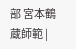部 宮本鶴蔵師範 |